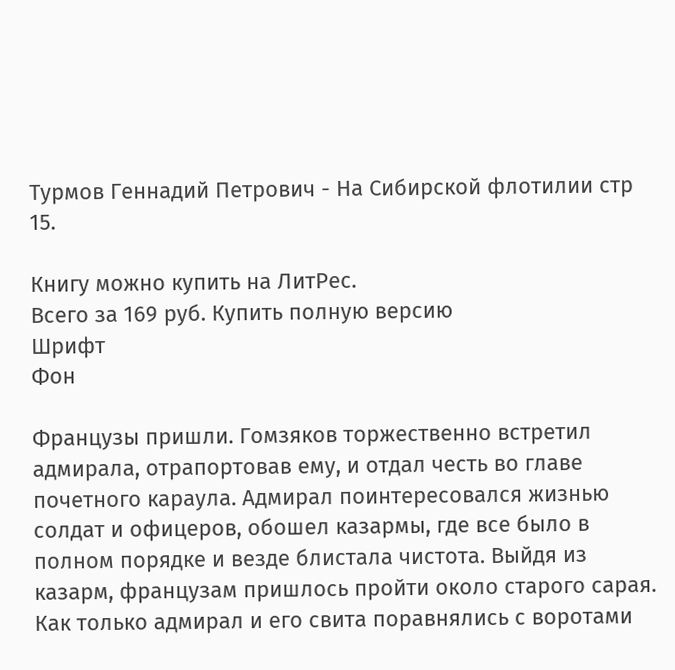Турмов Геннадий Петрович - На Сибирской флотилии стр 15.

Книгу можно купить на ЛитРес.
Всего за 169 руб. Купить полную версию
Шрифт
Фон

Французы пришли. Гомзяков торжественно встретил адмирала, отрапортовав ему, и отдал честь во главе почетного караула. Адмирал поинтересовался жизнью солдат и офицеров, обошел казармы, где все было в полном порядке и везде блистала чистота. Выйдя из казарм, французам пришлось пройти около старого сарая. Как только адмирал и его свита поравнялись с воротами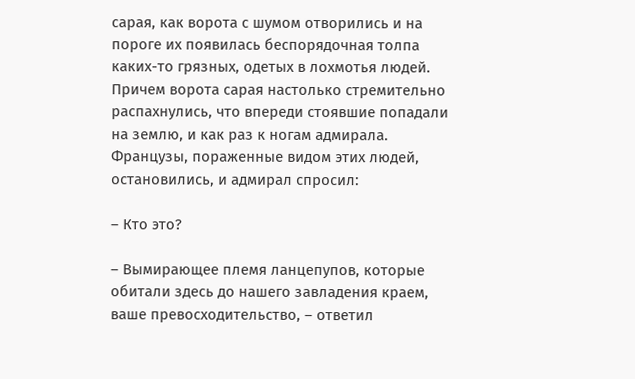сарая, как ворота с шумом отворились и на пороге их появилась беспорядочная толпа каких-то грязных, одетых в лохмотья людей. Причем ворота сарая настолько стремительно распахнулись, что впереди стоявшие попадали на землю, и как раз к ногам адмирала. Французы, пораженные видом этих людей, остановились, и адмирал спросил:

– Кто это?

– Вымирающее племя ланцепупов, которые обитали здесь до нашего завладения краем, ваше превосходительство, – ответил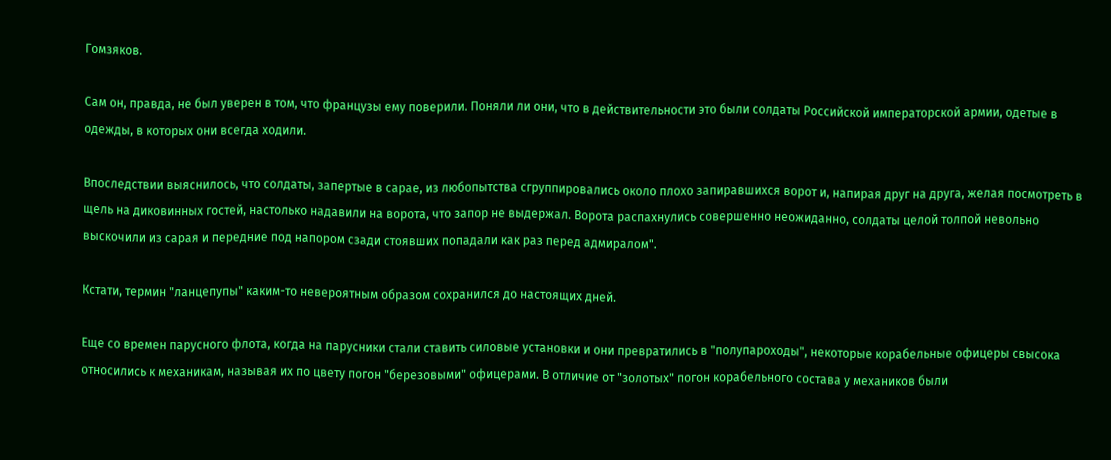Гомзяков.

Сам он, правда, не был уверен в том, что французы ему поверили. Поняли ли они, что в действительности это были солдаты Российской императорской армии, одетые в одежды, в которых они всегда ходили.

Впоследствии выяснилось, что солдаты, запертые в сарае, из любопытства сгруппировались около плохо запиравшихся ворот и, напирая друг на друга, желая посмотреть в щель на диковинных гостей, настолько надавили на ворота, что запор не выдержал. Ворота распахнулись совершенно неожиданно, солдаты целой толпой невольно выскочили из сарая и передние под напором сзади стоявших попадали как раз перед адмиралом".

Кстати, термин "ланцепупы" каким-то невероятным образом сохранился до настоящих дней.

Еще со времен парусного флота, когда на парусники стали ставить силовые установки и они превратились в "полупароходы", некоторые корабельные офицеры свысока относились к механикам, называя их по цвету погон "березовыми" офицерами. В отличие от "золотых" погон корабельного состава у механиков были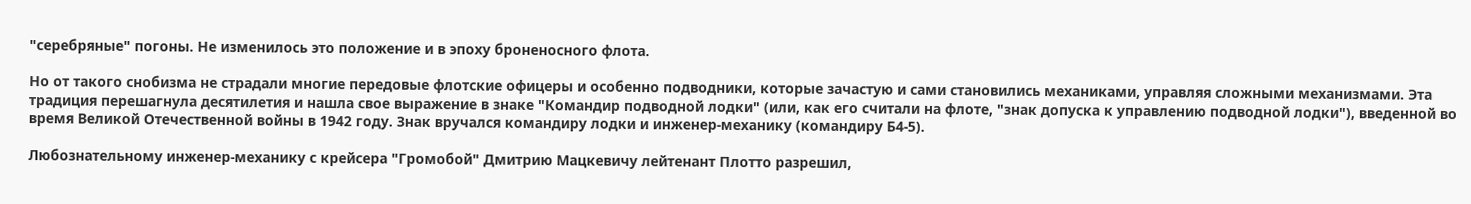"серебряные" погоны. Не изменилось это положение и в эпоху броненосного флота.

Но от такого снобизма не страдали многие передовые флотские офицеры и особенно подводники, которые зачастую и сами становились механиками, управляя сложными механизмами. Эта традиция перешагнула десятилетия и нашла свое выражение в знаке "Командир подводной лодки" (или, как его считали на флоте, "знак допуска к управлению подводной лодки"), введенной во время Великой Отечественной войны в 1942 году. Знак вручался командиру лодки и инженер-механику (командиру Б4-5).

Любознательному инженер-механику с крейсера "Громобой" Дмитрию Мацкевичу лейтенант Плотто разрешил,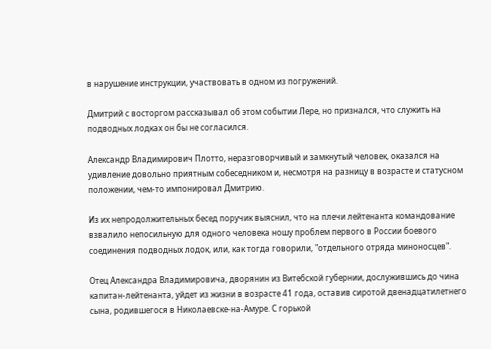в нарушение инструкции, участвовать в одном из погружений.

Дмитрий с восторгом рассказывал об этом событии Лере, но признался, что служить на подводных лодках он бы не согласился.

Александр Владимирович Плотто, неразговорчивый и замкнутый человек, оказался на удивление довольно приятным собеседником и, несмотря на разницу в возрасте и статусном положении, чем-то импонировал Дмитрию.

Из их непродолжительных бесед поручик выяснил, что на плечи лейтенанта командование взвалило непосильную для одного человека ношу проблем первого в России боевого соединения подводных лодок, или, как тогда говорили, "отдельного отряда миноносцев".

Отец Александра Владимировича, дворянин из Витебской губернии, дослужившись до чина капитан-лейтенанта, уйдет из жизни в возрасте 41 года, оставив сиротой двенадцатилетнего сына, родившегося в Николаевске-на-Амуре. С горькой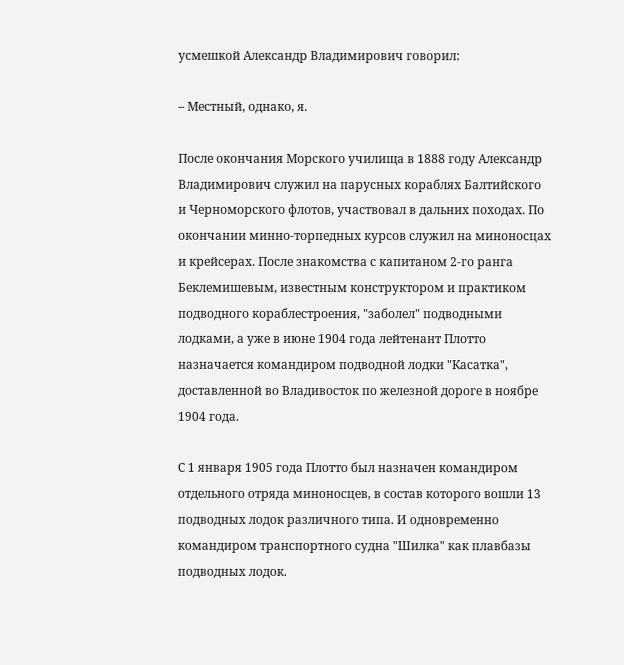усмешкой Александр Владимирович говорил:

– Местный, однако, я.

После окончания Морского училища в 1888 году Александр Владимирович служил на парусных кораблях Балтийского и Черноморского флотов, участвовал в дальних походах. По окончании минно-торпедных курсов служил на миноносцах и крейсерах. После знакомства с капитаном 2-го ранга Беклемишевым, известным конструктором и практиком подводного кораблестроения, "заболел" подводными лодками, а уже в июне 1904 года лейтенант Плотто назначается командиром подводной лодки "Касатка", доставленной во Владивосток по железной дороге в ноябре 1904 года.

С 1 января 1905 года Плотто был назначен командиром отдельного отряда миноносцев, в состав которого вошли 13 подводных лодок различного типа. И одновременно командиром транспортного судна "Шилка" как плавбазы подводных лодок.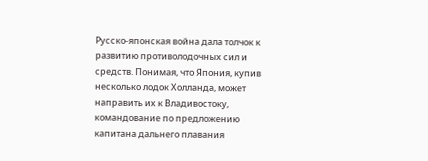Русско-японская война дала толчок к развитию противолодочных сил и средств. Понимая, что Япония, купив несколько лодок Холланда, может направить их к Владивостоку, командование по предложению капитана дальнего плавания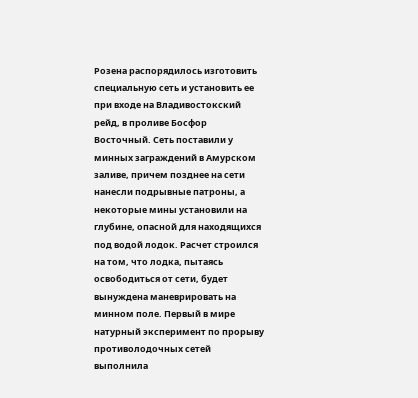Розена распорядилось изготовить специальную сеть и установить ее при входе на Владивостокский рейд, в проливе Босфор Восточный. Сеть поставили у минных заграждений в Амурском заливе, причем позднее на сети нанесли подрывные патроны, а некоторые мины установили на глубине, опасной для находящихся под водой лодок. Расчет строился на том, что лодка, пытаясь освободиться от сети, будет вынуждена маневрировать на минном поле. Первый в мире натурный эксперимент по прорыву противолодочных сетей выполнила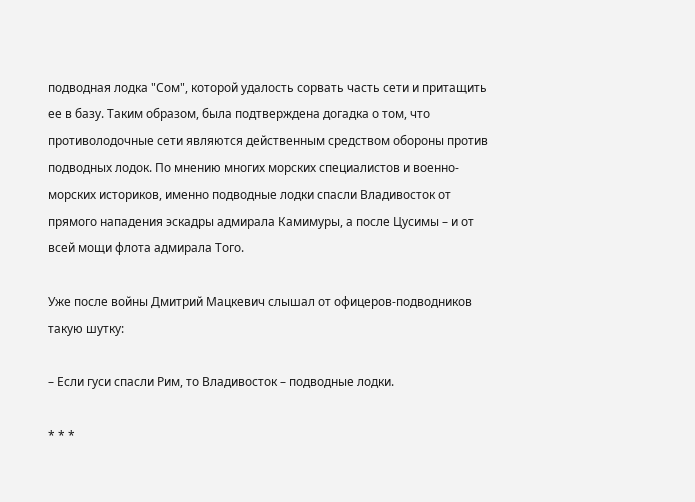подводная лодка "Сом", которой удалость сорвать часть сети и притащить ее в базу. Таким образом, была подтверждена догадка о том, что противолодочные сети являются действенным средством обороны против подводных лодок. По мнению многих морских специалистов и военно-морских историков, именно подводные лодки спасли Владивосток от прямого нападения эскадры адмирала Камимуры, а после Цусимы – и от всей мощи флота адмирала Того.

Уже после войны Дмитрий Мацкевич слышал от офицеров-подводников такую шутку:

– Если гуси спасли Рим, то Владивосток – подводные лодки.

* * *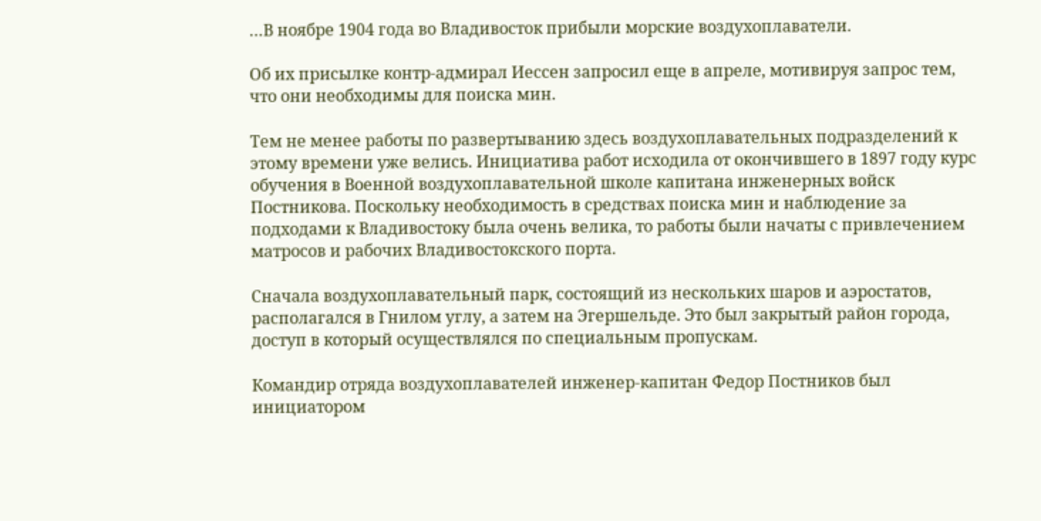…В ноябре 1904 года во Владивосток прибыли морские воздухоплаватели.

Об их присылке контр-адмирал Иессен запросил еще в апреле, мотивируя запрос тем, что они необходимы для поиска мин.

Тем не менее работы по развертыванию здесь воздухоплавательных подразделений к этому времени уже велись. Инициатива работ исходила от окончившего в 1897 году курс обучения в Военной воздухоплавательной школе капитана инженерных войск Постникова. Поскольку необходимость в средствах поиска мин и наблюдение за подходами к Владивостоку была очень велика, то работы были начаты с привлечением матросов и рабочих Владивостокского порта.

Сначала воздухоплавательный парк, состоящий из нескольких шаров и аэростатов, располагался в Гнилом углу, а затем на Эгершельде. Это был закрытый район города, доступ в который осуществлялся по специальным пропускам.

Командир отряда воздухоплавателей инженер-капитан Федор Постников был инициатором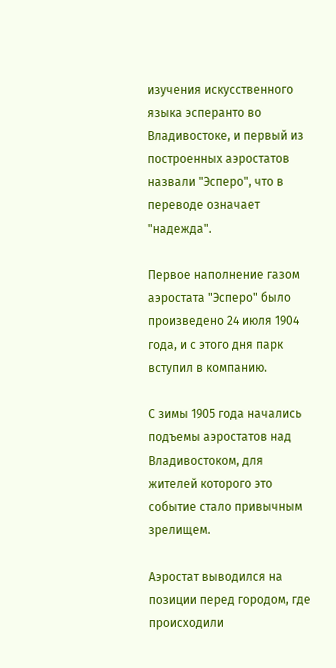изучения искусственного языка эсперанто во Владивостоке, и первый из построенных аэростатов назвали "Эсперо", что в переводе означает "надежда".

Первое наполнение газом аэростата "Эсперо" было произведено 24 июля 1904 года, и с этого дня парк вступил в компанию.

С зимы 1905 года начались подъемы аэростатов над Владивостоком, для жителей которого это событие стало привычным зрелищем.

Аэростат выводился на позиции перед городом, где происходили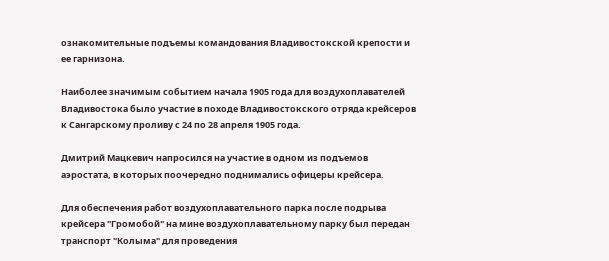ознакомительные подъемы командования Владивостокской крепости и ее гарнизона.

Наиболее значимым событием начала 1905 года для воздухоплавателей Владивостока было участие в походе Владивостокского отряда крейсеров к Сангарскому проливу с 24 по 28 апреля 1905 года.

Дмитрий Мацкевич напросился на участие в одном из подъемов аэростата, в которых поочередно поднимались офицеры крейсера.

Для обеспечения работ воздухоплавательного парка после подрыва крейсера "Громобой" на мине воздухоплавательному парку был передан транспорт "Колыма" для проведения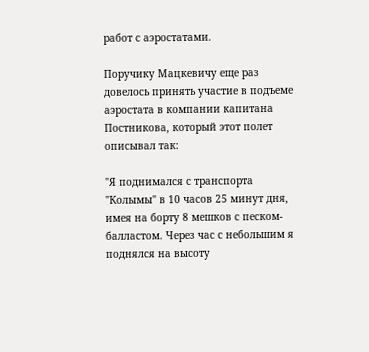работ с аэростатами.

Поручику Мацкевичу еще раз довелось принять участие в подъеме аэростата в компании капитана Постникова, который этот полет описывал так:

"Я поднимался с транспорта "Колымы" в 10 часов 25 минут дня, имея на борту 8 мешков с песком-балластом. Через час с небольшим я поднялся на высоту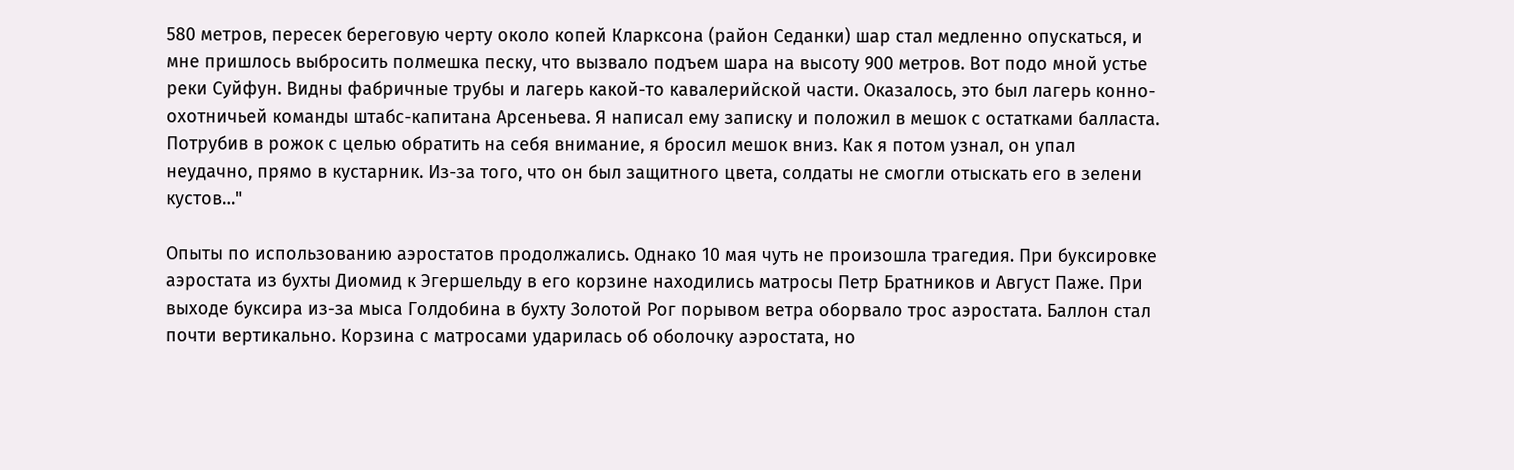580 метров, пересек береговую черту около копей Кларксона (район Седанки) шар стал медленно опускаться, и мне пришлось выбросить полмешка песку, что вызвало подъем шара на высоту 900 метров. Вот подо мной устье реки Суйфун. Видны фабричные трубы и лагерь какой-то кавалерийской части. Оказалось, это был лагерь конно-охотничьей команды штабс-капитана Арсеньева. Я написал ему записку и положил в мешок с остатками балласта. Потрубив в рожок с целью обратить на себя внимание, я бросил мешок вниз. Как я потом узнал, он упал неудачно, прямо в кустарник. Из-за того, что он был защитного цвета, солдаты не смогли отыскать его в зелени кустов…"

Опыты по использованию аэростатов продолжались. Однако 10 мая чуть не произошла трагедия. При буксировке аэростата из бухты Диомид к Эгершельду в его корзине находились матросы Петр Братников и Август Паже. При выходе буксира из-за мыса Голдобина в бухту Золотой Рог порывом ветра оборвало трос аэростата. Баллон стал почти вертикально. Корзина с матросами ударилась об оболочку аэростата, но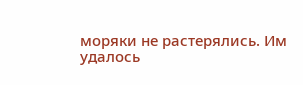моряки не растерялись. Им удалось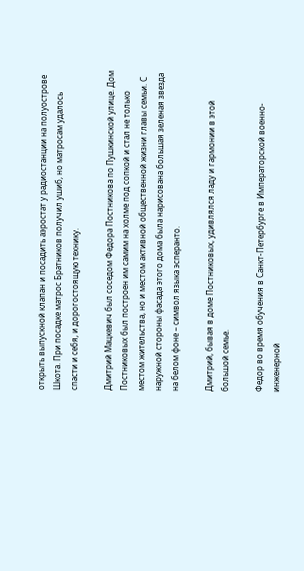открыть выпускной клапан и посадить аэростат у радиостанции на полуострове Шкота. При посадке матрос Братников получил ушиб, но матросам удалось спасти и себя, и дорогостоящую технику.

Дмитрий Мацкевич был соседом Федора Постникова по Пушкинской улице. Дом Постниковых был построен им самим на холме под сопкой и стал не только местом жительства, но и местом активной общественной жизни главы семьи. С наружной стороны фасада этого дома была нарисована большая зеленая звезда на белом фоне – символ языка эсперанто.

Дмитрий, бывая в доме Постниковых, удивлялся ладу и гармонии в этой большой семье.

Федор во время обучения в Санкт-Петербурге в Императорской военно-инженерной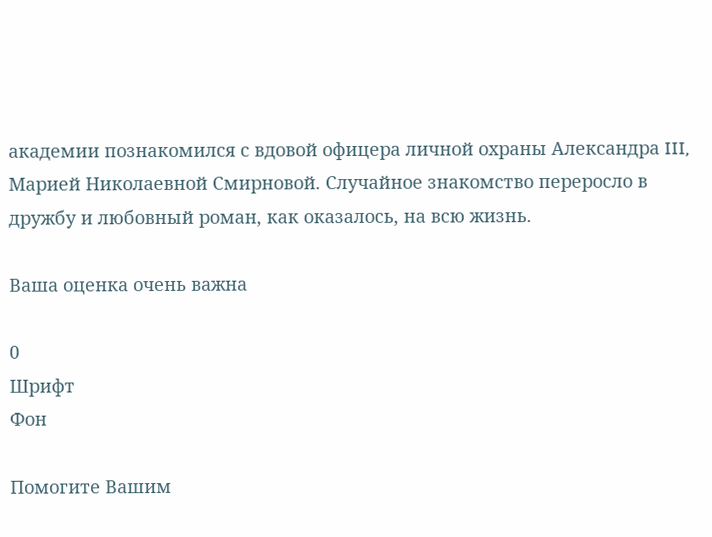академии познакомился с вдовой офицера личной охраны Александра III, Марией Николаевной Смирновой. Случайное знакомство переросло в дружбу и любовный роман, как оказалось, на всю жизнь.

Ваша оценка очень важна

0
Шрифт
Фон

Помогите Вашим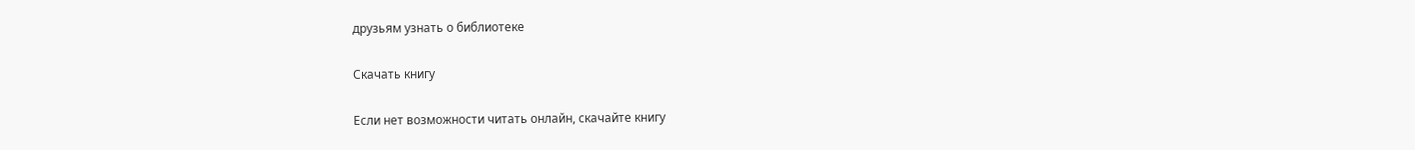друзьям узнать о библиотеке

Скачать книгу

Если нет возможности читать онлайн, скачайте книгу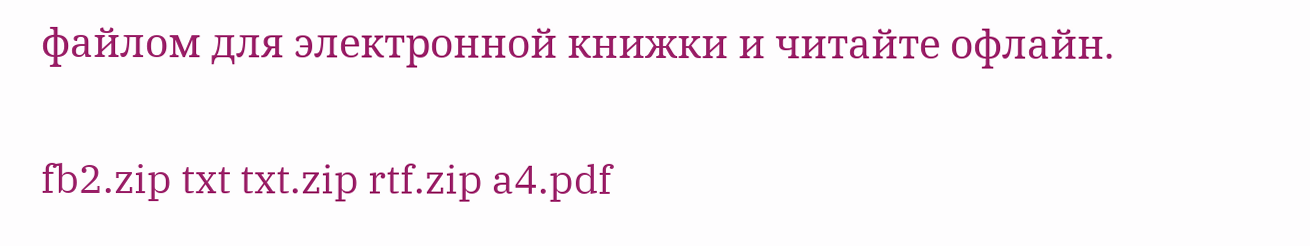файлом для электронной книжки и читайте офлайн.

fb2.zip txt txt.zip rtf.zip a4.pdf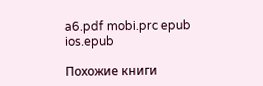a6.pdf mobi.prc epub ios.epub

Похожие книги